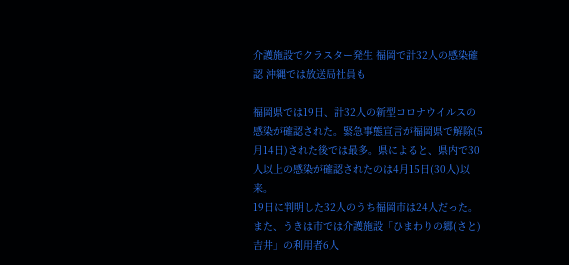介護施設でクラスター発生 福岡で計32人の感染確認 沖縄では放送局社員も

福岡県では19日、計32人の新型コロナウイルスの感染が確認された。緊急事態宣言が福岡県で解除(5月14日)された後では最多。県によると、県内で30人以上の感染が確認されたのは4月15日(30人)以来。
19日に判明した32人のうち福岡市は24人だった。また、うきは市では介護施設「ひまわりの郷(さと) 吉井」の利用者6人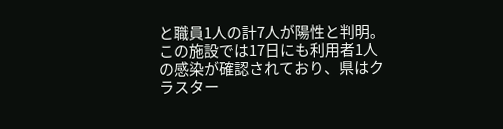と職員1人の計7人が陽性と判明。この施設では17日にも利用者1人の感染が確認されており、県はクラスター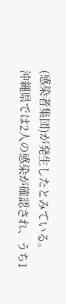(感染者集団)が発生したとみている。
沖縄県では2人の感染が確認され、うち1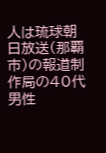人は琉球朝日放送(那覇市)の報道制作局の40代男性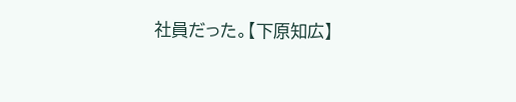社員だった。【下原知広】